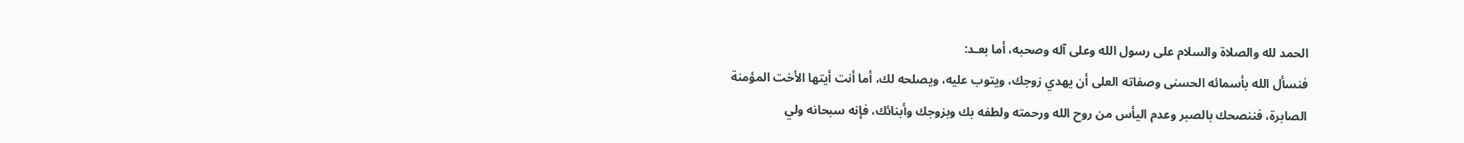الحمد لله والصلاة والسلام على رسول الله وعلى آله وصحبه، أما بعـد:
فنسأل الله بأسمائه الحسنى وصفاته العلى أن يهدي زوجك، ويتوب عليه، ويصلحه لك، أما أنت أيتها الأخت المؤمنة الصابرة، فننصحك بالصبر وعدم اليأس من روح الله ورحمته ولطفه بك وبزوجك وأبنائك، فإنه سبحانه ولي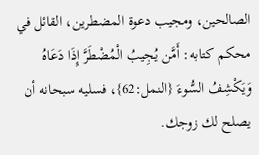الصالحين، ومجيب دعوة المضطرين، القائل في محكم كتابه: أَمَّن يُجِيبُ الْمُضْطَرَّ إِذَا دَعَاهُ وَيَكْشِفُ السُّوءَ {النمل:62}، فسليه سبحانه أن يصلح لك زوجك.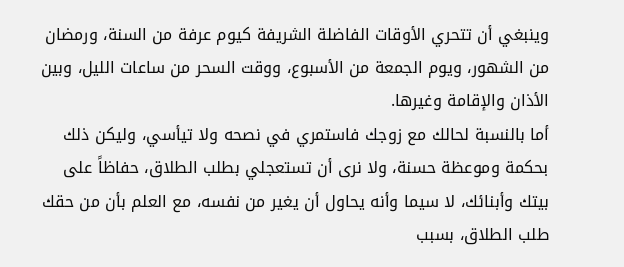وينبغي أن تتحري الأوقات الفاضلة الشريفة كيوم عرفة من السنة، ورمضان من الشهور، ويوم الجمعة من الأسبوع، ووقت السحر من ساعات الليل، وبين الأذان والإقامة وغيرها.
أما بالنسبة لحالك مع زوجك فاستمري في نصحه ولا تيأسي، وليكن ذلك بحكمة وموعظة حسنة، ولا نرى أن تستعجلي بطلب الطلاق، حفاظاً على بيتك وأبنائك، لا سيما وأنه يحاول أن يغير من نفسه، مع العلم بأن من حقك طلب الطلاق، بسبب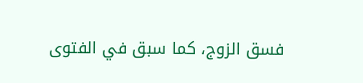فسق الزوج، كما سبق في الفتوى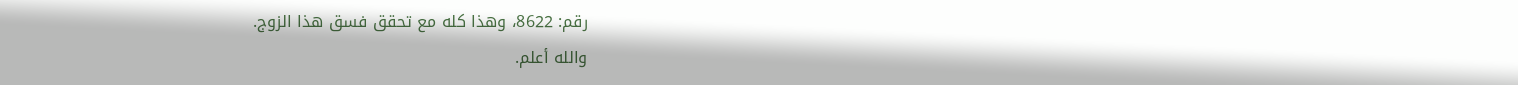رقم: 8622، وهذا كله مع تحقق فسق هذا الزوج.
والله أعلم.